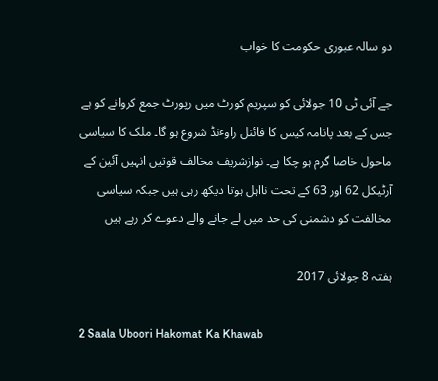دو سالہ عبوری حکومت کا خواب

جے آئی ٹی 10 جولائی کو سپریم کورٹ میں رپورٹ جمع کروانے کو ہے جس کے بعد پانامہ کیس کا فائنل راوٴنڈ شروع ہو گا۔ ملک کا سیاسی ماحول خاصا گرم ہو چکا ہے۔ نوازشریف مخالف قوتیں انہیں آئین کے آرٹیکل 62 اور 63 کے تحت نااہل ہوتا دیکھ رہی ہیں جبکہ سیاسی مخالفت کو دشمنی کی حد میں لے جانے والے دعوے کر رہے ہیں

ہفتہ 8 جولائی 2017

2 Saala Uboori Hakomat Ka Khawab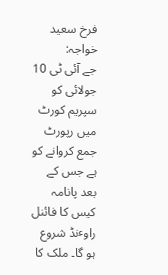فرخ سعید خواجہ:
جے آئی ٹی 10 جولائی کو سپریم کورٹ میں رپورٹ جمع کروانے کو ہے جس کے بعد پانامہ کیس کا فائنل راوٴنڈ شروع ہو گا۔ ملک کا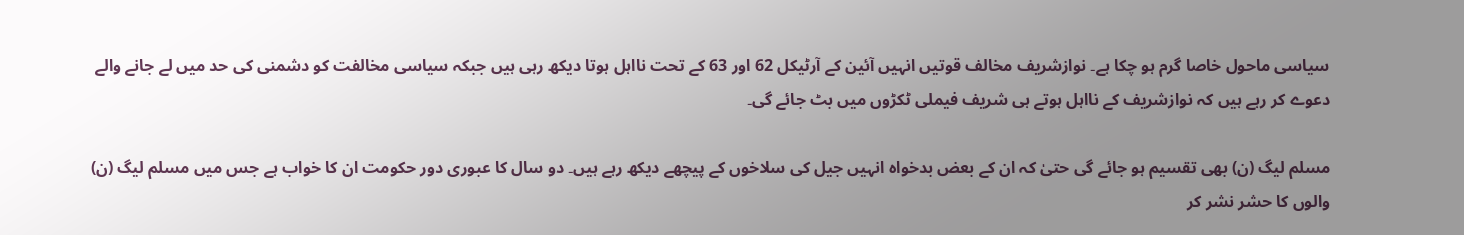سیاسی ماحول خاصا گرم ہو چکا ہے۔ نوازشریف مخالف قوتیں انہیں آئین کے آرٹیکل 62 اور 63 کے تحت نااہل ہوتا دیکھ رہی ہیں جبکہ سیاسی مخالفت کو دشمنی کی حد میں لے جانے والے دعوے کر رہے ہیں کہ نوازشریف کے نااہل ہوتے ہی شریف فیملی ٹکڑوں میں بٹ جائے گی۔

مسلم لیگ (ن) بھی تقسیم ہو جائے گی حتیٰ کہ ان کے بعض بدخواہ انہیں جیل کی سلاخوں کے پیچھے دیکھ رہے ہیں۔ دو سال کا عبوری دور حکومت ان کا خواب ہے جس میں مسلم لیگ (ن) والوں کا حشر نشر کر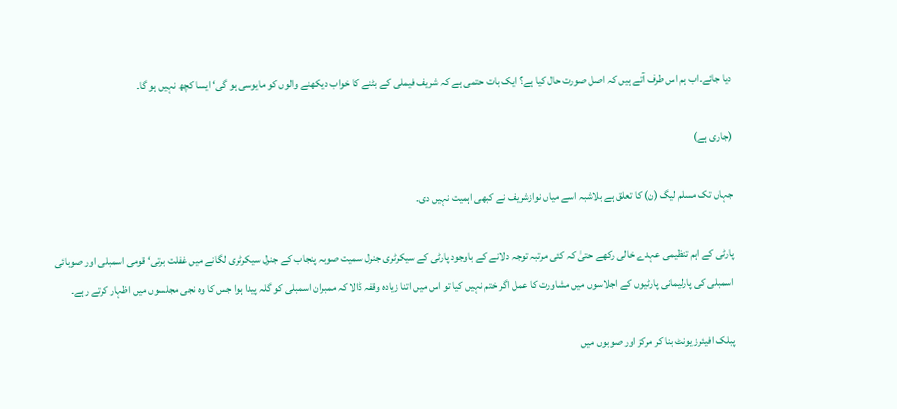دیا جائے۔اب ہم اس طرف آتے ہیں کہ اصل صورت حال کیا ہے؟ ایک بات حتمی ہے کہ شریف فیملی کے بٹنے کا خواب دیکھنے والوں کو مایوسی ہو گی‘ ایسا کچھ نہیں ہو گا۔

(جاری ہے)

جہاں تک مسلم لیگ (ن) کا تعلق ہے بلاشبہ اسے میاں نوازشریف نے کبھی اہمیت نہیں دی۔

پارٹی کے اہم تنظیمی عہدے خالی رکھے حتیٰ کہ کئی مرتبہ توجہ دلانے کے باوجود پارٹی کے سیکرٹری جنرل سمیت صوبہ پنجاب کے جنرل سیکرٹری لگانے میں غفلت برتی‘ قومی اسمبلی اور صوبائی اسمبلی کی پارلیمانی پارٹیوں کے اجلاسوں میں مشاورت کا عمل اگر ختم نہیں کیا تو اس میں اتنا زیادہ وقفہ ڈالا کہ ممبران اسمبلی کو گلہ پیدا ہوا جس کا وہ نجی مجلسوں میں اظہار کرتے رہے۔

پبلک افیئرز یونٹ بنا کر مرکز اور صوبوں میں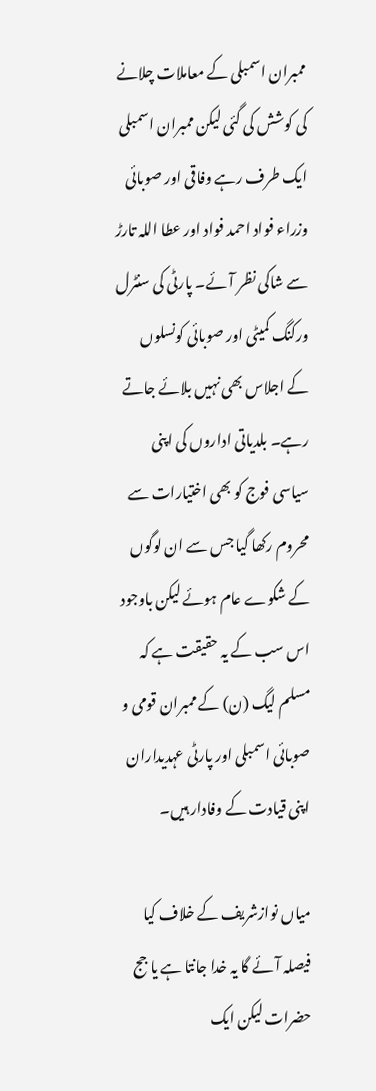ممبران اسمبلی کے معاملات چلانے کی کوشش کی گئی لیکن ممبران اسمبلی ایک طرف رہے وفاقی اور صوبائی وزراء فواد احمد فواد اور عطا اللہ تارڑ سے شاکی نظر آئے۔ پارٹی کی سنٹرل ورکنگ کمیٹی اور صوبائی کونسلوں کے اجلاس بھی نہیں بلائے جاتے رہے۔ بلدیاتی اداروں کی اپنی سیاسی فوج کو بھی اختیارات سے محروم رکھا گیا جس سے ان لوگوں کے شکوے عام ہوئے لیکن باوجود اس سب کے یہ حقیقت ہے کہ مسلم لیگ (ن) کے ممبران قومی و صوبائی اسمبلی اور پارٹی عہدیداران اپنی قیادت کے وفادار ہیں۔

میاں نوازشریف کے خلاف کیا فیصلہ آئے گا یہ خدا جانتا ہے یا جج حضرات لیکن ایک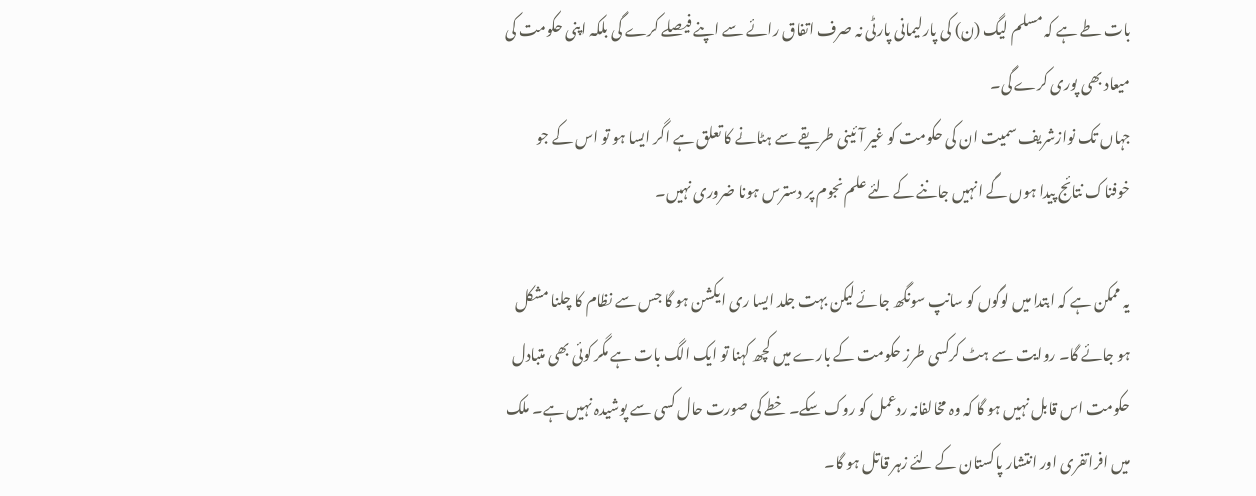بات طے ہے کہ مسلم لیگ (ن) کی پارلیمانی پارٹی نہ صرف اتفاق رائے سے اپنے فیصلے کرے گی بلکہ اپنی حکومت کی میعاد بھی پوری کرے گی۔
جہاں تک نوازشریف سمیت ان کی حکومت کو غیر آئینی طریقے سے ہٹانے کا تعلق ہے اگر ایسا ہو تو اس کے جو خوفناک نتائج پیدا ہوں گے انہیں جاننے کے لئے علم نجوم پر دسترس ہونا ضروری نہیں۔

یہ ممکن ہے کہ ابتدا میں لوگوں کو سانپ سونگھ جائے لیکن بہت جلد ایسا ری ایکشن ہو گا جس سے نظام کا چلنا مشکل ہو جائے گا۔ روایت سے ہٹ کرکسی طرز حکومت کے بارے میں کچھ کہنا تو ایک الگ بات ہے مگر کوئی بھی متبادل حکومت اس قابل نہیں ہو گا کہ وہ مخالفانہ ردعمل کو روک سکے۔ خطے کی صورت حال کسی سے پوشیدہ نہیں ہے۔ ملک میں افراتفری اور انتشار پاکستان کے لئے زہر قاتل ہو گا۔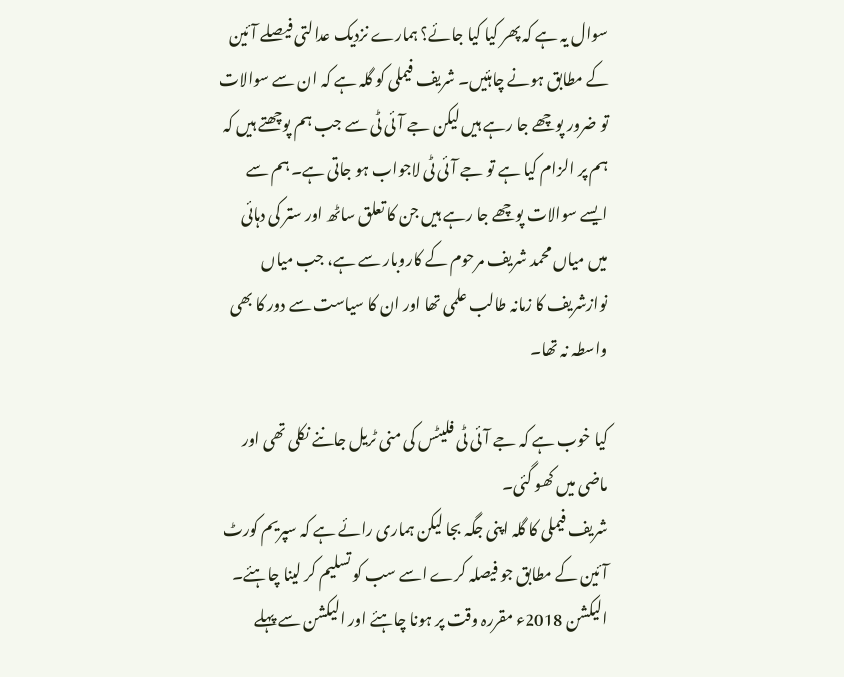سوال یہ ہے کہ پھر کیا کیا جائے؟ ہمارے نزدیک عدالتی فیصلے آئین کے مطابق ہونے چاہئیں۔ شریف فیملی کو گلہ ہے کہ ان سے سوالات تو ضرور پوچھے جا رہے ہیں لیکن جے آئی ٹی سے جب ہم پوچھتے ہیں کہ ہم پر الزام کیا ہے تو جے آئی ٹی لاجواب ہو جاتی ہے۔ ہم سے ایسے سوالات پوچھے جا رہے ہیں جن کا تعلق ساٹھ اور ستر کی دہائی میں میاں محمد شریف مرحوم کے کاروبار سے ہے، جب میاں نوازشریف کا زمانہ طالب علمی تھا اور ان کا سیاست سے دور کا بھی واسطہ نہ تھا۔

کیا خوب ہے کہ جے آئی ٹی فلیٹس کی منی ٹریل جاننے نکلی تھی اور ماضی میں کھو گئی۔
شریف فیملی کا گلہ اپنی جگہ بجا لیکن ہماری رائے ہے کہ سپریم کورٹ آئین کے مطابق جو فیصلہ کرے اسے سب کو تسلیم کر لینا چاہئے۔ الیکشن 2018ء مقررہ وقت پر ہونا چاہئے اور الیکشن سے پہلے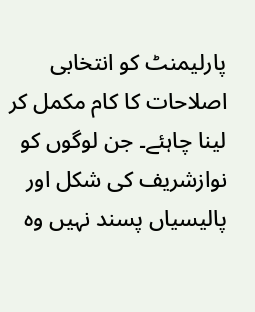پارلیمنٹ کو انتخابی اصلاحات کا کام مکمل کر لینا چاہئے۔ جن لوگوں کو نوازشریف کی شکل اور پالیسیاں پسند نہیں وہ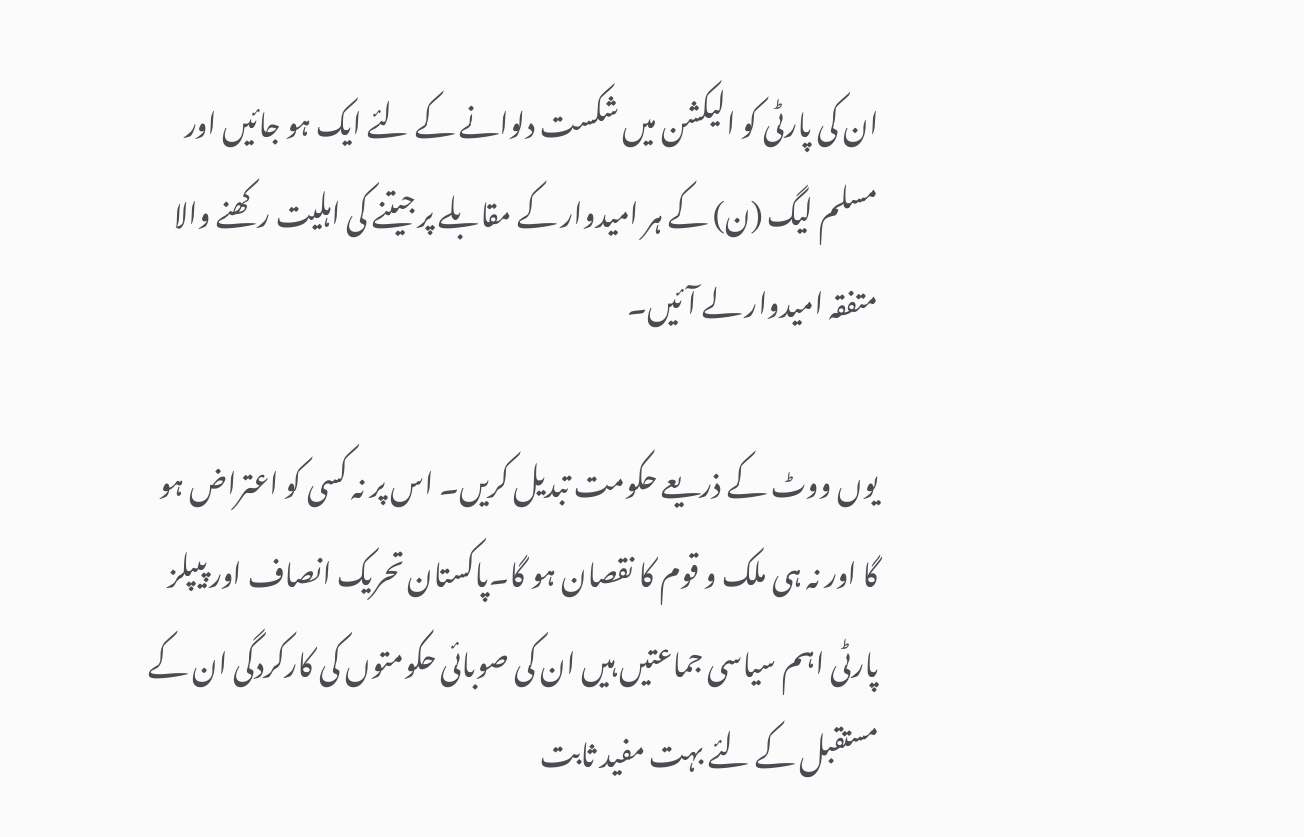ان کی پارٹی کو الیکشن میں شکست دلوانے کے لئے ایک ہو جائیں اور مسلم لیگ (ن) کے ہر امیدوار کے مقابلے پر جیتنے کی اہلیت رکھنے والا متفقہ امیدوار لے آئیں۔

یوں ووٹ کے ذریعے حکومت تبدیل کریں۔ اس پر نہ کسی کو اعتراض ہو گا اور نہ ہی ملک و قوم کا نقصان ہو گا۔پاکستان تحریک انصاف اور پیپلز پارٹی اہم سیاسی جماعتیں ہیں ان کی صوبائی حکومتوں کی کارکردگی ان کے مستقبل کے لئے بہت مفید ثابت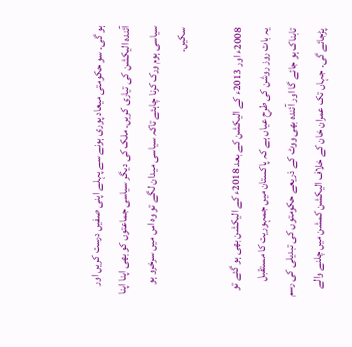ہو گی۔ سو حکومتی میعاد پوری ہونے سے پہلے اپنی صفیں درست کریں اور آئندہ الیکشن کی تیاری کریں۔ ملک کی دیگر سیاسی جماعتوں کو بھی اپنا اپنا سیاسی ہوم ورک کرنا چاہئے تاکہ سیاسی میدان لگے تو وہ اس میں سرخرو ہو سکیں۔

2008ء اور 2013ء کے الیکشن کے بعد 2018ء کے الیکشن بھی ہو گئے تو یہ بات روز روشن کی طرح عیاں ہے کہ پاکستان میں جمہوریت کا مستقبل تابناک ہو جائے گا اور آئندہ بھی ووٹ کے ذریعے حکومتوں کی تبدیلی کی رسم پڑجائے گی۔ جہاں تک عمران خان کے خلاف الیکشن کمشن میں چلنے والے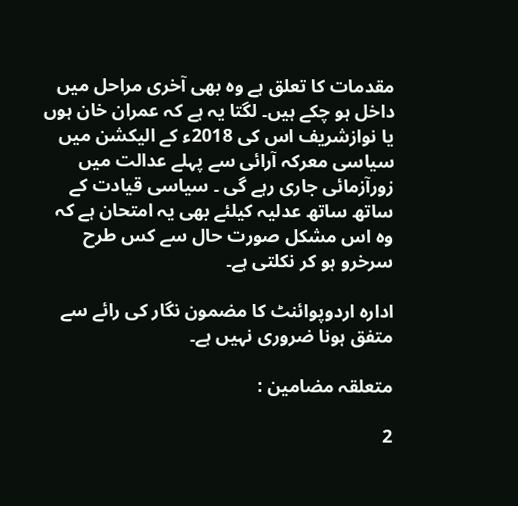مقدمات کا تعلق ہے وہ بھی آخری مراحل میں داخل ہو چکے ہیں۔ لگتا یہ ہے کہ عمران خان ہوں یا نوازشریف اس کی 2018ء کے الیکشن میں سیاسی معرکہ آرائی سے پہلے عدالت میں زورآزمائی جاری رہے گی ۔ سیاسی قیادت کے ساتھ ساتھ عدلیہ کیلئے بھی یہ امتحان ہے کہ وہ اس مشکل صورت حال سے کس طرح سرخرو ہو کر نکلتی ہے۔

ادارہ اردوپوائنٹ کا مضمون نگار کی رائے سے متفق ہونا ضروری نہیں ہے۔

متعلقہ مضامین :

2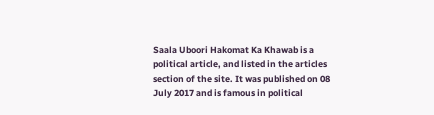Saala Uboori Hakomat Ka Khawab is a political article, and listed in the articles section of the site. It was published on 08 July 2017 and is famous in political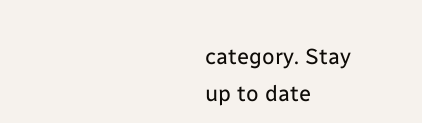category. Stay up to date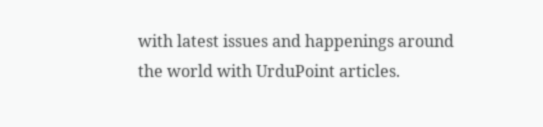with latest issues and happenings around the world with UrduPoint articles.